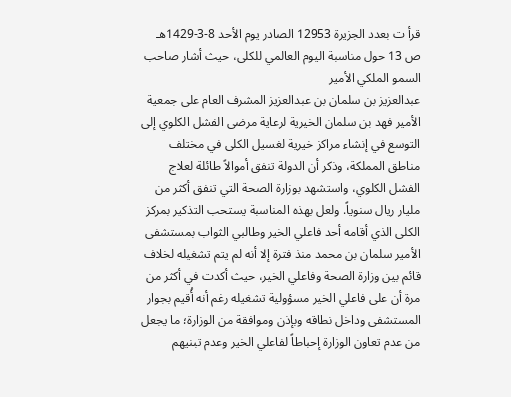قرأ ت بعدد الجزيرة 12953 الصادر يوم الأحد 8-3-1429هـ ص 13 حول مناسبة اليوم العالمي للكلى، حيث أشار صاحب السمو الملكي الأمير
عبدالعزيز بن سلمان بن عبدالعزيز المشرف العام على جمعية الأمير فهد بن سلمان الخيرية لرعاية مرضى الفشل الكلوي إلى التوسع في إنشاء مراكز خيرية لغسيل الكلى في مختلف مناطق المملكة، وذكر أن الدولة تنفق أموالاً طائلة لعلاج الفشل الكلوي، واستشهد بوزارة الصحة التي تنفق أكثر من مليار ريال سنوياً. ولعل بهذه المناسبة يستحب التذكير بمركز الكلى الذي أقامه أحد فاعلي الخير وطالبي الثواب بمستشفى الأمير سلمان بن محمد منذ فترة إلا أنه لم يتم تشغيله لخلاف قائم بين وزارة الصحة وفاعلي الخير، حيث أكدت في أكثر من مرة أن على فاعلي الخير مسؤولية تشغيله رغم أنه أُقيم بجوار المستشفى وداخل نطاقه وبإذن وموافقة من الوزارة؛ ما يجعل من عدم تعاون الوزارة إحباطاً لفاعلي الخير وعدم تبنيهم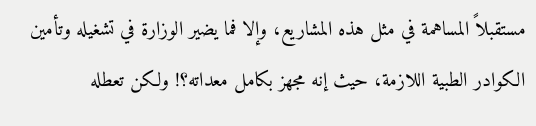مستقبلاً المساهمة في مثل هذه المشاريع، وإلا فما يضير الوزارة في تشغيله وتأمين الكوادر الطبية اللازمة، حيث إنه مجهز بكامل معداته؟! ولكن تعطله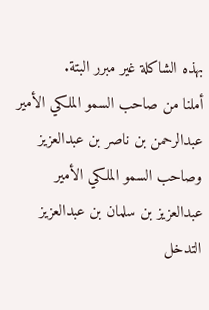بهذه الشاكلة غير مبرر البتة.
أملنا من صاحب السمو الملكي الأمير عبدالرحمن بن ناصر بن عبدالعزيز وصاحب السمو الملكي الأمير عبدالعزيز بن سلمان بن عبدالعزيز التدخل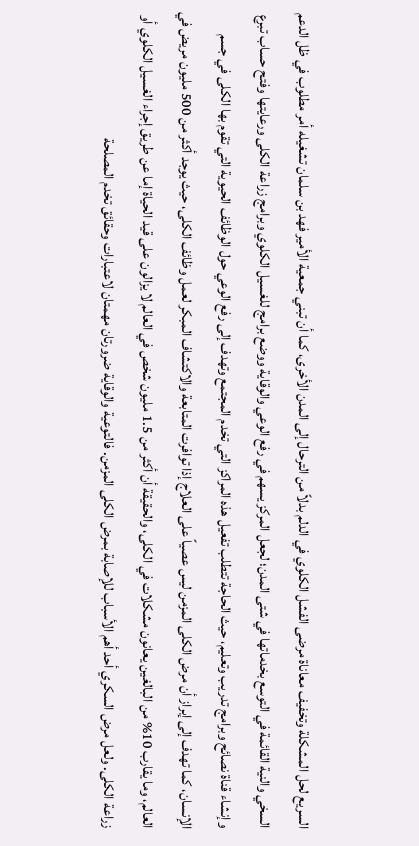السريع لحل المشكلة وتخفيف معاناة مرضى الفشل الكلوي في الدلم بدلاً من الترحال إلى المدن الأخرى، كما أن تبني جمعية الأمير فهد بن سلمان تشغيله أمر مطلوب في ظل الدعم السخي والنية القائمة في التوسع بخدماتها في شتى المدن؛ لجعل المركز يسهم في رفع الوعي والوقاية ووضع برامج للغسيل الكلوي وبرامج زراعة الكلى ورعايتها وفتح حساب تبرع وإنشاء قناة نصائح وبرامج تدريب وتعليم، حيث الحاجة تتطلب تفعيل هذه المراكز التي تخدم المجتمع وتهدف إلى رفع الوعي حول الوظائف الحيوية التي تقوم بها الكلى في جسم الإنسان، كما تهدف إلى إبراز أن مرض الكلى المزمن ليس عصياً على العلاج إذا توافرت المتابعة والاكتشاف المبكر لعمل وظائف الكلى، حيث يوجد أكثر من 500 مليون مريض في العالم، وما يقارب 10% من البالغين يعانون مشكلات في الكلى، والحقيقة أن أكثر من 1.5 مليون شخص في العالم لا يزالون على قيد الحياة إما عن طريق إجراء الغسيل الكلوي أو زراعة الكلى. ولعل مرض السكري أحد أهم الأسباب للإصابة بمرض الكلى المزمن. فالتوعية والوقاية ضرورتان مهمتان لاعتبارات وحقائق تخدم المصلحة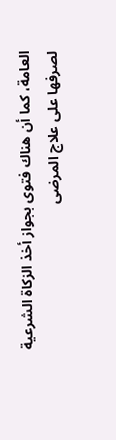العامة، كما أن هناك فتوى بجواز أخذ الزكاة الشرعية لصرفها على علاج المرضى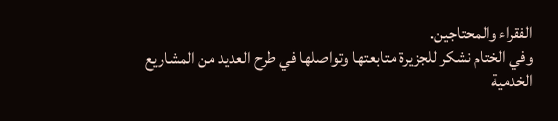الفقراء والمحتاجين.
وفي الختام نشكر للجزيرة متابعتها وتواصلها في طرح العديد من المشاريع الخدمية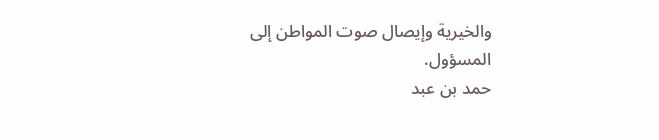والخيرية وإيصال صوت المواطن إلى المسؤول.
حمد بن عبد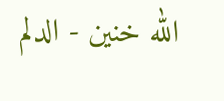الله خنين - الدلم